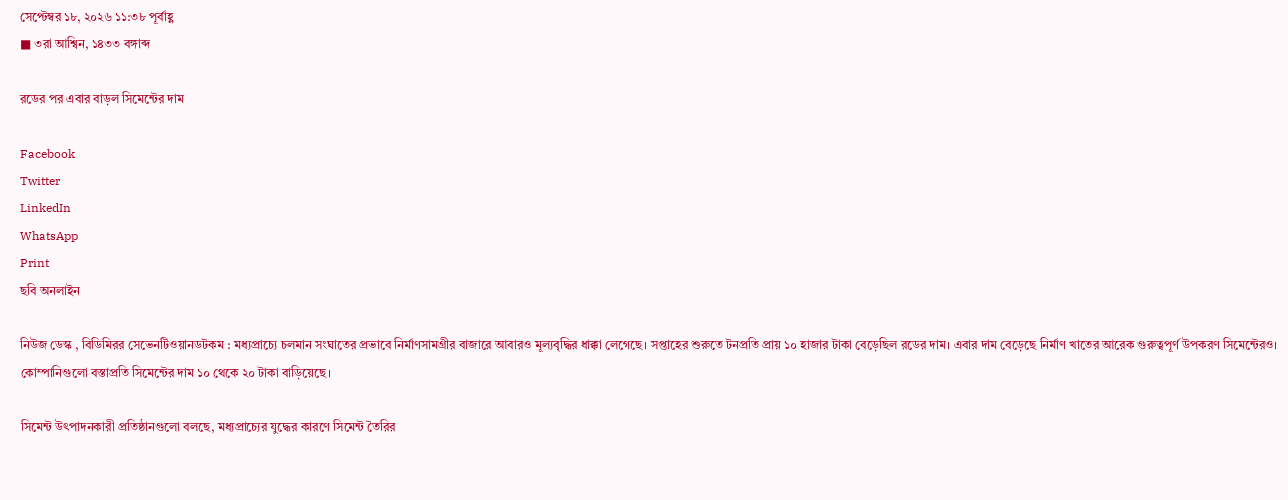সেপ্টেম্বর ১৮, ২০২৬ ১১:৩৮ পূর্বাহ্ণ
■ ৩রা আশ্বিন, ১৪৩৩ বঙ্গাব্দ

রডের পর এবার বাড়ল সিমেন্টের দাম

Facebook
Twitter
LinkedIn
WhatsApp
Print
ছবি অনলাইন

নিউজ ডেস্ক , বিডিমিরর সেভেনটিওয়ানডটকম : মধ্যপ্রাচ্যে চলমান সংঘাতের প্রভাবে নির্মাণসামগ্রীর বাজারে আবারও মূল্যবৃদ্ধির ধাক্কা লেগেছে। সপ্তাহের শুরুতে টনপ্রতি প্রায় ১০ হাজার টাকা বেড়েছিল রডের দাম। এবার দাম বেড়েছে নির্মাণ খাতের আরেক গুরুত্বপূর্ণ উপকরণ সিমেন্টেরও। কোম্পানিগুলো বস্তাপ্রতি সিমেন্টের দাম ১০ থেকে ২০ টাকা বাড়িয়েছে।

সিমেন্ট উৎপাদনকারী প্রতিষ্ঠানগুলো বলছে, মধ্যপ্রাচ্যের যুদ্ধের কারণে সিমেন্ট তৈরির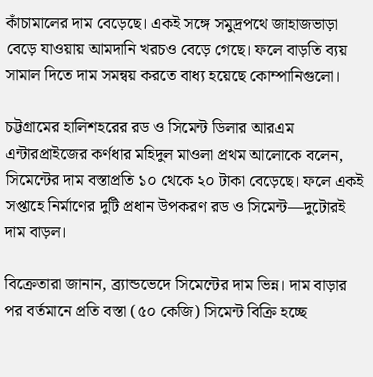কাঁচামালের দাম বেড়েছে। একই সঙ্গে সমুদ্রপথে জাহাজভাড়া বেড়ে যাওয়ায় আমদানি খরচও বেড়ে গেছে। ফলে বাড়তি ব্যয় সামাল দিতে দাম সমন্বয় করতে বাধ্য হয়েছে কোম্পানিগুলো।

চট্টগ্রামের হালিশহরের রড ও সিমেন্ট ডিলার আরএম এন্টারপ্রাইজের কর্ণধার মহিদুল মাওলা প্রথম আলোকে বলেন, সিমেন্টের দাম বস্তাপ্রতি ১০ থেকে ২০ টাকা বেড়েছে। ফলে একই সপ্তাহে নির্মাণের দুটি প্রধান উপকরণ রড ও সিমেন্ট—দুটোরই দাম বাড়ল।

বিক্রেতারা জানান, ব্র্যান্ডভেদে সিমেন্টের দাম ভিন্ন। দাম বাড়ার পর বর্তমানে প্রতি বস্তা (৫০ কেজি) সিমেন্ট বিক্রি হচ্ছে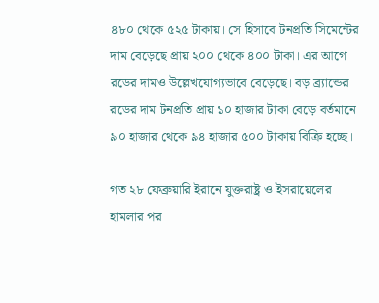৪৮০ থেকে ৫২৫ টাকায়। সে হিসাবে টনপ্রতি সিমেন্টের দাম বেড়েছে প্রায় ২০০ থেকে ৪০০ টাকা। এর আগে রডের দামও উল্লেখযোগ্যভাবে বেড়েছে। বড় ব্র্যান্ডের রডের দাম টনপ্রতি প্রায় ১০ হাজার টাকা বেড়ে বর্তমানে ৯০ হাজার থেকে ৯৪ হাজার ৫০০ টাকায় বিক্রি হচ্ছে।

গত ২৮ ফেব্রুয়ারি ইরানে যুক্তরাষ্ট্র ও ইসরায়েলের হামলার পর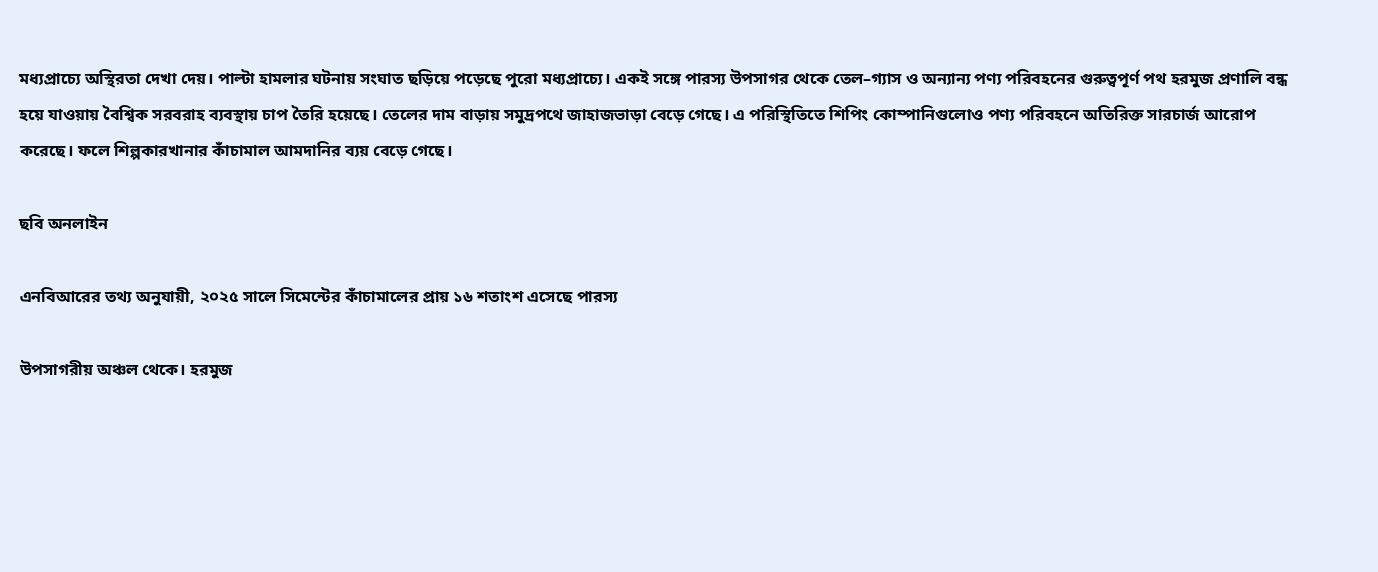মধ্যপ্রাচ্যে অস্থিরতা দেখা দেয়। পাল্টা হামলার ঘটনায় সংঘাত ছড়িয়ে পড়েছে পুরো মধ্যপ্রাচ্যে। একই সঙ্গে পারস্য উপসাগর থেকে তেল–গ্যাস ও অন্যান্য পণ্য পরিবহনের গুরুত্বপূর্ণ পথ হরমুজ প্রণালি বন্ধ হয়ে যাওয়ায় বৈশ্বিক সরবরাহ ব্যবস্থায় চাপ তৈরি হয়েছে। তেলের দাম বাড়ায় সমুদ্রপথে জাহাজভাড়া বেড়ে গেছে। এ পরিস্থিতিতে শিপিং কোম্পানিগুলোও পণ্য পরিবহনে অতিরিক্ত সারচার্জ আরোপ করেছে। ফলে শিল্পকারখানার কাঁচামাল আমদানির ব্যয় বেড়ে গেছে।

ছবি অনলাইন

এনবিআরের তথ্য অনুযায়ী, ২০২৫ সালে সিমেন্টের কাঁচামালের প্রায় ১৬ শতাংশ এসেছে পারস্য

উপসাগরীয় অঞ্চল থেকে। হরমুজ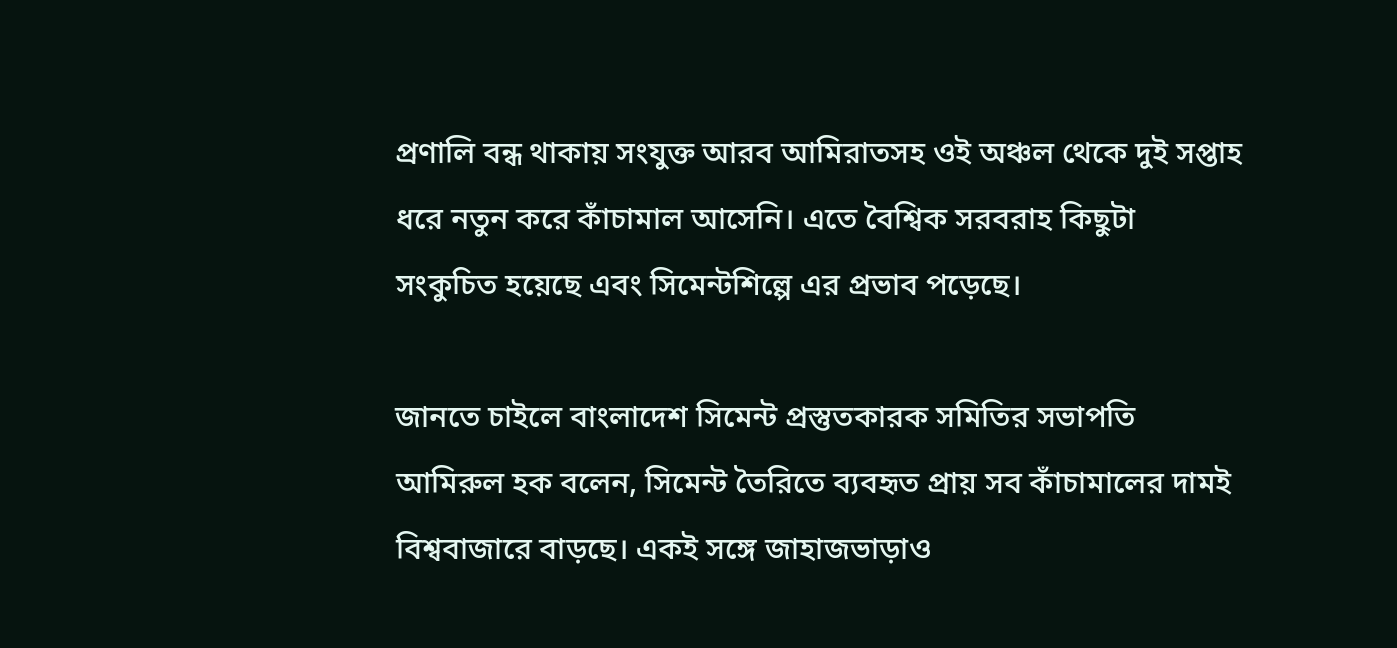প্রণালি বন্ধ থাকায় সংযুক্ত আরব আমিরাতসহ ওই অঞ্চল থেকে দুই সপ্তাহ ধরে নতুন করে কাঁচামাল আসেনি। এতে বৈশ্বিক সরবরাহ কিছুটা সংকুচিত হয়েছে এবং সিমেন্টশিল্পে এর প্রভাব পড়েছে।

জানতে চাইলে বাংলাদেশ সিমেন্ট প্রস্তুতকারক সমিতির সভাপতি আমিরুল হক বলেন, সিমেন্ট তৈরিতে ব্যবহৃত প্রায় সব কাঁচামালের দামই বিশ্ববাজারে বাড়ছে। একই সঙ্গে জাহাজভাড়াও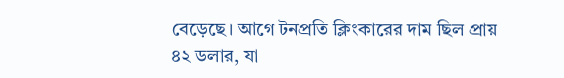বেড়েছে। আগে টনপ্রতি ক্লিংকারের দাম ছিল প্রায় ৪২ ডলার, যা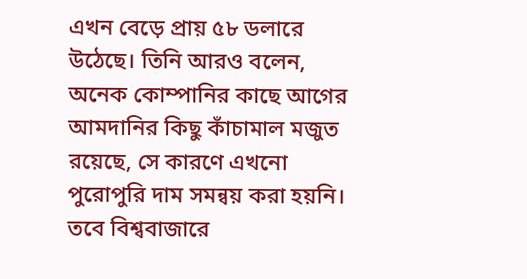এখন বেড়ে প্রায় ৫৮ ডলারে উঠেছে। তিনি আরও বলেন, অনেক কোম্পানির কাছে আগের আমদানির কিছু কাঁচামাল মজুত রয়েছে, সে কারণে এখনো পুরোপুরি দাম সমন্বয় করা হয়নি। তবে বিশ্ববাজারে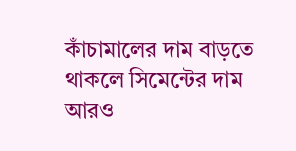কাঁচামালের দাম বাড়তে থাকলে সিমেন্টের দাম আরও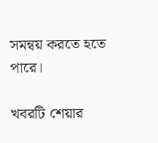সমন্বয় করতে হতে পারে।

খবরটি শেয়ার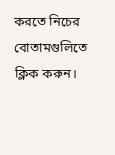করতে নিচের বোতামগুলিতে ক্লিক করুন।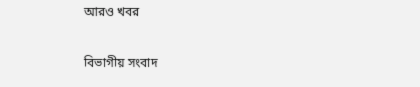আরও খবর

বিভাগীয় সংবাদ